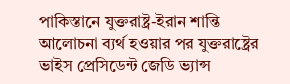পাকিস্তানে যুক্তরাষ্ট্র-ইরান শান্তি আলোচনা ব্যর্থ হওয়ার পর যুক্তরাষ্ট্রের ভাইস প্রেসিডেন্ট জেডি ভ্যান্স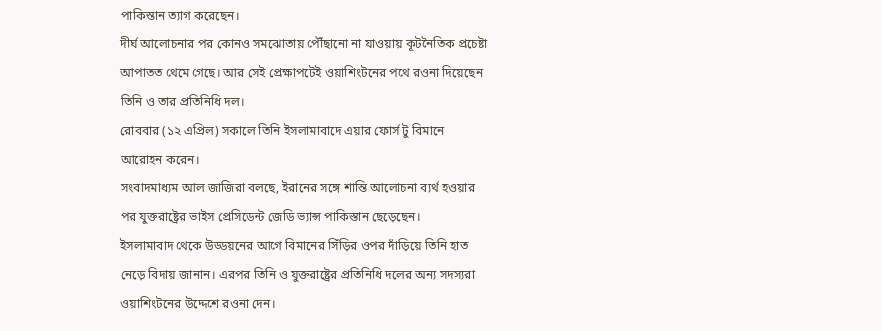পাকিস্তান ত্যাগ করেছেন।
দীর্ঘ আলোচনার পর কোনও সমঝোতায় পৌঁছানো না যাওয়ায় কূটনৈতিক প্রচেষ্টা আপাতত থেমে গেছে। আর সেই প্রেক্ষাপটেই ওয়াশিংটনের পথে রওনা দিয়েছেন তিনি ও তার প্রতিনিধি দল।
রোববার (১২ এপ্রিল) সকালে তিনি ইসলামাবাদে এয়ার ফোর্স টু বিমানে আরোহন করেন।
সংবাদমাধ্যম আল জাজিরা বলছে, ইরানের সঙ্গে শান্তি আলোচনা ব্যর্থ হওয়ার পর যুক্তরাষ্ট্রের ভাইস প্রেসিডেন্ট জেডি ভ্যান্স পাকিস্তান ছেড়েছেন।
ইসলামাবাদ থেকে উড্ডয়নের আগে বিমানের সিঁড়ির ওপর দাঁড়িয়ে তিনি হাত নেড়ে বিদায় জানান। এরপর তিনি ও যুক্তরাষ্ট্রের প্রতিনিধি দলের অন্য সদস্যরা ওয়াশিংটনের উদ্দেশে রওনা দেন।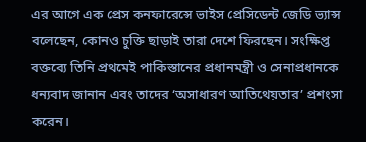এর আগে এক প্রেস কনফারেন্সে ভাইস প্রেসিডেন্ট জেডি ভ্যান্স বলেছেন, কোনও চুক্তি ছাড়াই তারা দেশে ফিরছেন। সংক্ষিপ্ত বক্তব্যে তিনি প্রথমেই পাকিস্তানের প্রধানমন্ত্রী ও সেনাপ্রধানকে ধন্যবাদ জানান এবং তাদের ‘অসাধারণ আতিথেয়তার’ প্রশংসা করেন।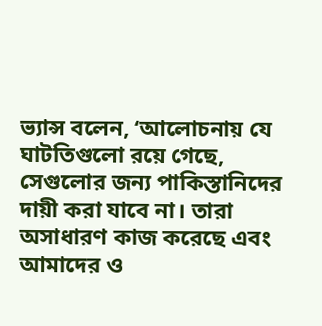ভ্যান্স বলেন, ‘আলোচনায় যে ঘাটতিগুলো রয়ে গেছে, সেগুলোর জন্য পাকিস্তানিদের দায়ী করা যাবে না। তারা অসাধারণ কাজ করেছে এবং আমাদের ও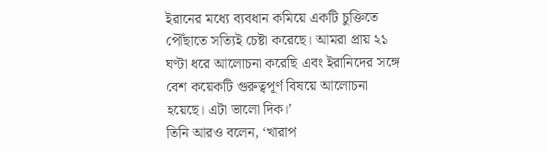ইরানের মধ্যে ব্যবধান কমিয়ে একটি চুক্তিতে পৌঁছাতে সত্যিই চেষ্টা করেছে। আমরা প্রায় ২১ ঘণ্টা ধরে আলোচনা করেছি এবং ইরানিদের সঙ্গে বেশ কয়েকটি গুরুত্বপূর্ণ বিষয়ে আলোচনা হয়েছে। এটা ভালো দিক।’
তিনি আরও বলেন, ‘খারাপ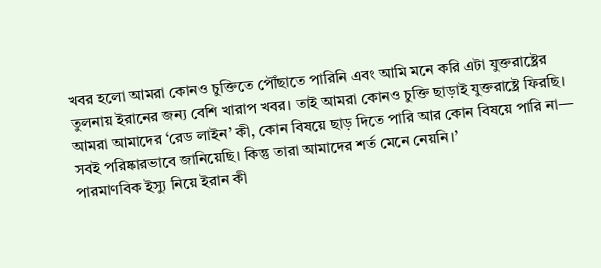খবর হলো আমরা কোনও চুক্তিতে পৌঁছাতে পারিনি এবং আমি মনে করি এটা যুক্তরাষ্ট্রের তুলনায় ইরানের জন্য বেশি খারাপ খবর। তাই আমরা কোনও চুক্তি ছাড়াই যুক্তরাষ্ট্রে ফিরছি। আমরা আমাদের ‘রেড লাইন’ কী, কোন বিষয়ে ছাড় দিতে পারি আর কোন বিষয়ে পারি না— সবই পরিষ্কারভাবে জানিয়েছি। কিন্তু তারা আমাদের শর্ত মেনে নেয়নি।’
পারমাণবিক ইস্যু নিয়ে ইরান কী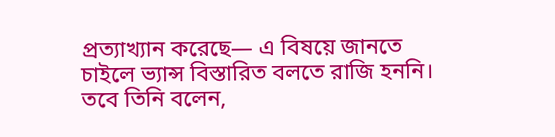প্রত্যাখ্যান করেছে— এ বিষয়ে জানতে চাইলে ভ্যান্স বিস্তারিত বলতে রাজি হননি। তবে তিনি বলেন,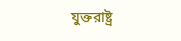যুক্তরাষ্ট্র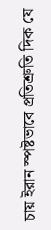চায় ইরান স্পষ্টভাবে প্রতিশ্রুতি দিক যে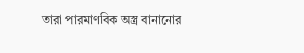তারা পারমাণবিক অস্ত্র বানানোর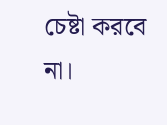চেষ্টা করবে না।